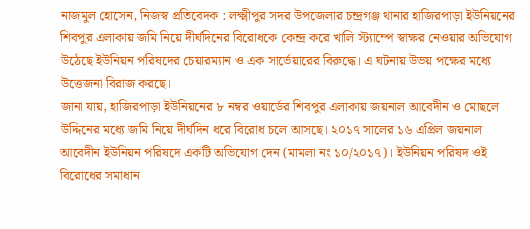নাজমুল হোসেন, নিজস্ব প্রতিবেদক : লক্ষ্মীপুর সদর উপজেলার চন্দ্রগঞ্জ থানার হাজিরপাড়া ইউনিয়নের শিবপুর এলাকায় জমি নিয়ে দীর্ঘদিনের বিরোধকে কেন্দ্র করে খালি স্ট্যাম্পে স্বাক্ষর নেওয়ার অভিযোগ উঠেছে ইউনিয়ন পরিষদের চেয়ারম্যান ও এক সার্ভেয়ারের বিরুদ্ধে। এ ঘটনায় উভয় পক্ষের মধ্যে উত্তেজনা বিরাজ করছে।
জানা যায়, হাজিরপাড়া ইউনিয়নের ৮ নম্বর ওয়ার্ডের শিবপুর এলাকায় জয়নাল আবেদীন ও মোছলে উদ্দিনের মধ্যে জমি নিয়ে দীর্ঘদিন ধরে বিরোধ চলে আসছে। ২০১৭ সালের ১৬ এপ্রিল জয়নাল আবেদীন ইউনিয়ন পরিষদে একটি অভিযোগ দেন (মামলা নং ১০/২০১৭)। ইউনিয়ন পরিষদ ওই বিরোধের সমাধান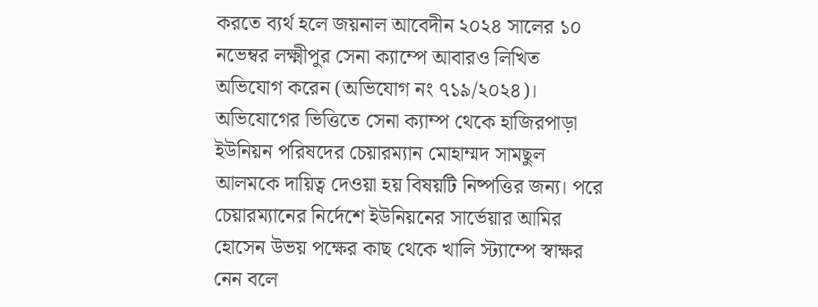করতে ব্যর্থ হলে জয়নাল আবেদীন ২০২৪ সালের ১০ নভেম্বর লক্ষ্মীপুর সেনা ক্যাম্পে আবারও লিখিত অভিযোগ করেন (অভিযোগ নং ৭১৯/২০২৪)।
অভিযোগের ভিত্তিতে সেনা ক্যাম্প থেকে হাজিরপাড়া ইউনিয়ন পরিষদের চেয়ারম্যান মোহাম্মদ সামছুল আলমকে দায়িত্ব দেওয়া হয় বিষয়টি নিষ্পত্তির জন্য। পরে চেয়ারম্যানের নির্দেশে ইউনিয়নের সার্ভেয়ার আমির হোসেন উভয় পক্ষের কাছ থেকে খালি স্ট্যাম্পে স্বাক্ষর নেন বলে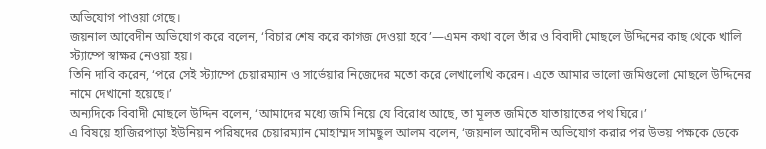অভিযোগ পাওয়া গেছে।
জয়নাল আবেদীন অভিযোগ করে বলেন, ‘বিচার শেষ করে কাগজ দেওয়া হবে’—এমন কথা বলে তাঁর ও বিবাদী মোছলে উদ্দিনের কাছ থেকে খালি স্ট্যাম্পে স্বাক্ষর নেওয়া হয়।
তিনি দাবি করেন, ‘পরে সেই স্ট্যাম্পে চেয়ারম্যান ও সার্ভেয়ার নিজেদের মতো করে লেখালেখি করেন। এতে আমার ভালো জমিগুলো মোছলে উদ্দিনের নামে দেখানো হয়েছে।’
অন্যদিকে বিবাদী মোছলে উদ্দিন বলেন, ‘আমাদের মধ্যে জমি নিয়ে যে বিরোধ আছে, তা মূলত জমিতে যাতায়াতের পথ ঘিরে।’
এ বিষয়ে হাজিরপাড়া ইউনিয়ন পরিষদের চেয়ারম্যান মোহাম্মদ সামছুল আলম বলেন, ‘জয়নাল আবেদীন অভিযোগ করার পর উভয় পক্ষকে ডেকে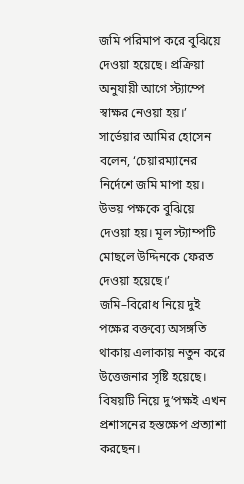জমি পরিমাপ করে বুঝিয়ে দেওয়া হয়েছে। প্রক্রিয়া অনুযায়ী আগে স্ট্যাম্পে স্বাক্ষর নেওয়া হয়।’
সার্ভেয়ার আমির হোসেন বলেন, ‘চেয়ারম্যানের নির্দেশে জমি মাপা হয়। উভয় পক্ষকে বুঝিয়ে দেওয়া হয়। মূল স্ট্যাম্পটি মোছলে উদ্দিনকে ফেরত দেওয়া হয়েছে।’
জমি–বিরোধ নিয়ে দুই পক্ষের বক্তব্যে অসঙ্গতি থাকায় এলাকায় নতুন করে উত্তেজনার সৃষ্টি হয়েছে। বিষয়টি নিয়ে দু’পক্ষই এখন প্রশাসনের হস্তক্ষেপ প্রত্যাশা করছেন।